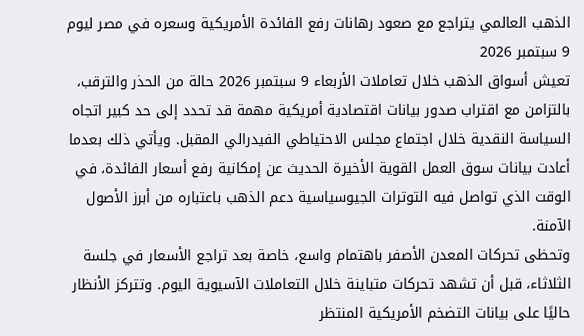الذهب العالمي يتراجع مع صعود رهانات رفع الفائدة الأمريكية وسعره في مصر ليوم 9 سبتمبر 2026
تعيش أسواق الذهب خلال تعاملات الأربعاء 9 سبتمبر 2026 حالة من الحذر والترقب، بالتزامن مع اقتراب صدور بيانات اقتصادية أمريكية مهمة قد تحدد إلى حد كبير اتجاه السياسة النقدية خلال اجتماع مجلس الاحتياطي الفيدرالي المقبل. ويأتي ذلك بعدما أعادت بيانات سوق العمل القوية الأخيرة الحديث عن إمكانية رفع أسعار الفائدة، في الوقت الذي تواصل فيه التوترات الجيوسياسية دعم الذهب باعتباره من أبرز الأصول الآمنة.
وتحظى تحركات المعدن الأصفر باهتمام واسع، خاصة بعد تراجع الأسعار في جلسة الثلاثاء، قبل أن تشهد تحركات متباينة خلال التعاملات الآسيوية اليوم. وتتركز الأنظار حاليًا على بيانات التضخم الأمريكية المنتظر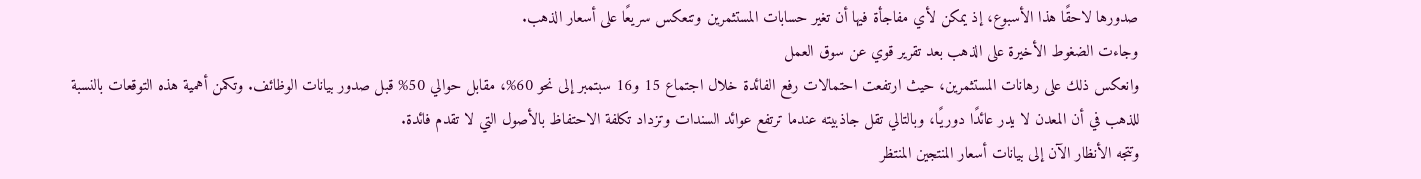صدورها لاحقًا هذا الأسبوع، إذ يمكن لأي مفاجأة فيها أن تغير حسابات المستثمرين وتنعكس سريعًا على أسعار الذهب.
وجاءت الضغوط الأخيرة على الذهب بعد تقرير قوي عن سوق العمل
وانعكس ذلك على رهانات المستثمرين، حيث ارتفعت احتمالات رفع الفائدة خلال اجتماع 15 و16 سبتمبر إلى نحو 60%، مقابل حوالي 50% قبل صدور بيانات الوظائف. وتكمن أهمية هذه التوقعات بالنسبة للذهب في أن المعدن لا يدر عائدًا دوريًا، وبالتالي تقل جاذبيته عندما ترتفع عوائد السندات وتزداد تكلفة الاحتفاظ بالأصول التي لا تقدم فائدة.
وتتجه الأنظار الآن إلى بيانات أسعار المنتجين المنتظر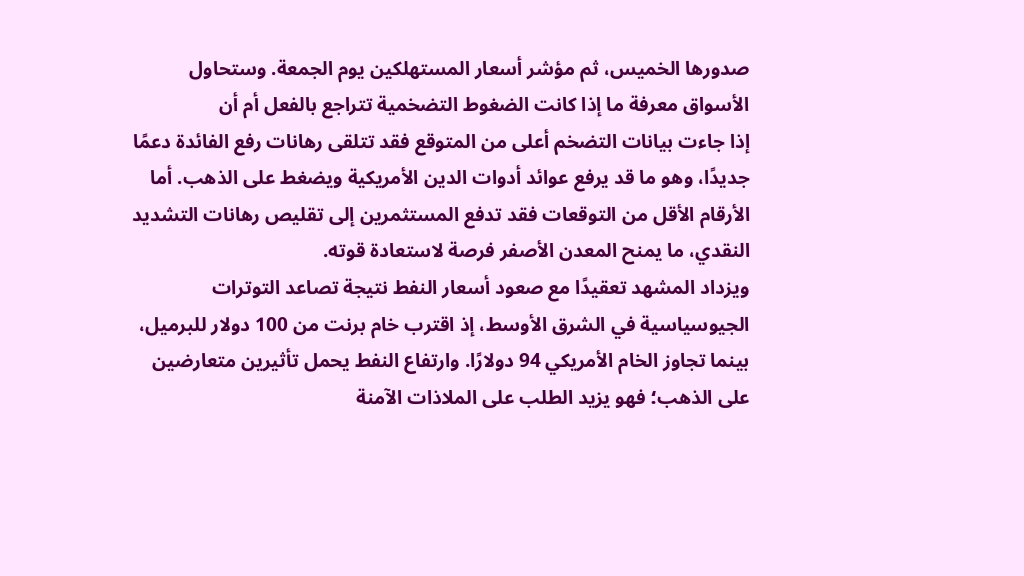صدورها الخميس، ثم مؤشر أسعار المستهلكين يوم الجمعة. وستحاول الأسواق معرفة ما إذا كانت الضغوط التضخمية تتراجع بالفعل أم أن
إذا جاءت بيانات التضخم أعلى من المتوقع فقد تتلقى رهانات رفع الفائدة دعمًا جديدًا، وهو ما قد يرفع عوائد أدوات الدين الأمريكية ويضغط على الذهب. أما الأرقام الأقل من التوقعات فقد تدفع المستثمرين إلى تقليص رهانات التشديد النقدي، ما يمنح المعدن الأصفر فرصة لاستعادة قوته.
ويزداد المشهد تعقيدًا مع صعود أسعار النفط نتيجة تصاعد التوترات الجيوسياسية في الشرق الأوسط، إذ اقترب خام برنت من 100 دولار للبرميل، بينما تجاوز الخام الأمريكي 94 دولارًا. وارتفاع النفط يحمل تأثيرين متعارضين على الذهب؛ فهو يزيد الطلب على الملاذات الآمنة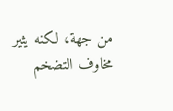من جهة، لكنه يثير مخاوف التضخم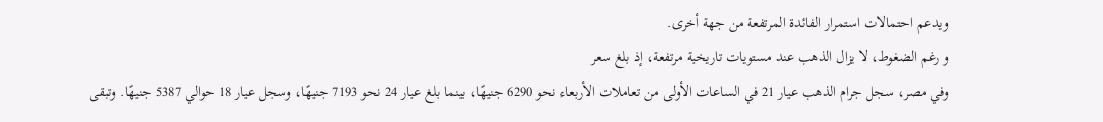ويدعم احتمالات استمرار الفائدة المرتفعة من جهة أخرى.
و رغم الضغوط، لا يزال الذهب عند مستويات تاريخية مرتفعة، إذ بلغ سعر
وفي مصر، سجل جرام الذهب عيار 21 في الساعات الأولى من تعاملات الأربعاء نحو 6290 جنيهًا، بينما بلغ عيار 24 نحو 7193 جنيهًا، وسجل عيار 18 حوالي 5387 جنيهًا. وتبقى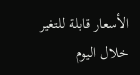الأسعار قابلة للتغير خلال اليوم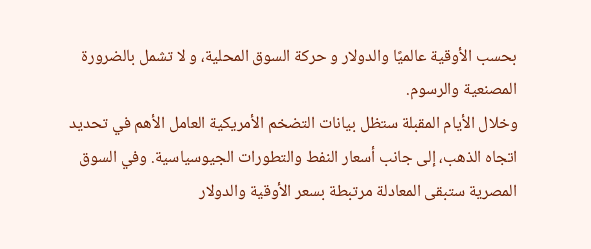بحسب الأوقية عالميًا والدولار و حركة السوق المحلية، و لا تشمل بالضرورة المصنعية والرسوم.
وخلال الأيام المقبلة ستظل بيانات التضخم الأمريكية العامل الأهم في تحديد اتجاه الذهب، إلى جانب أسعار النفط والتطورات الجيوسياسية. وفي السوق المصرية ستبقى المعادلة مرتبطة بسعر الأوقية والدولار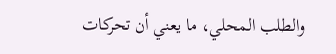والطلب المحلي، ما يعني أن تحركات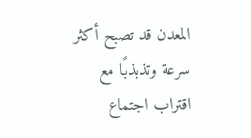المعدن قد تصبح أكثر سرعة وتذبذبًا مع اقتراب اجتماع